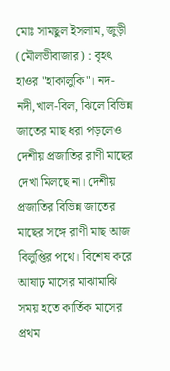মোঃ সামছুল ইসলাম, জুড়ী (মৌলভীবাজার) : বৃহৎ হাওর "হাকালুকি"। নদ-নদী,খাল-বিল, ঝিলে বিভিন্ন জাতের মাছ ধরা পড়লেও দেশীয় প্রজাতির রাণী মাছের দেখা মিলছে না। দেশীয় প্রজাতির বিভিন্ন জাতের মাছের সঙ্গে রাণী মাছ আজ বিলুপ্তির পথে। বিশেষ করে আষাঢ় মাসের মাঝামাঝি সময় হতে কার্তিক মাসের প্রথম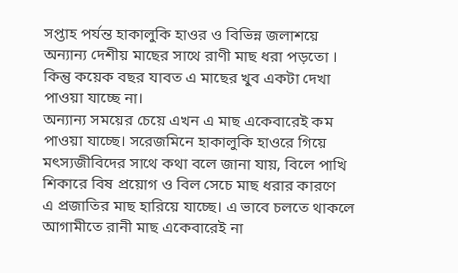সপ্তাহ পর্যন্ত হাকালুকি হাওর ও বিভিন্ন জলাশয়ে অন্যান্য দেশীয় মাছের সাথে রাণী মাছ ধরা পড়তো । কিন্তু কয়েক বছর যাবত এ মাছের খুব একটা দেখা পাওয়া যাচ্ছে না।
অন্যান্য সময়ের চেয়ে এখন এ মাছ একেবারেই কম পাওয়া যাচ্ছে। সরেজমিনে হাকালুকি হাওরে গিয়ে মৎস্যজীবিদের সাথে কথা বলে জানা যায়, বিলে পাখি শিকারে বিষ প্রয়োগ ও বিল সেচে মাছ ধরার কারণে
এ প্রজাতির মাছ হারিয়ে যাচ্ছে। এ ভাবে চলতে থাকলে আগামীতে রানী মাছ একেবারেই না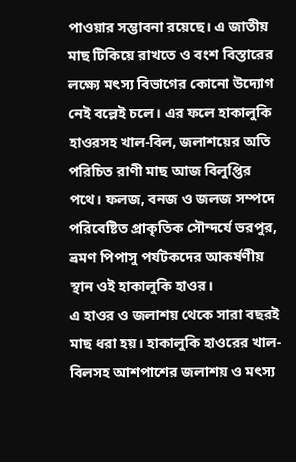পাওয়ার সম্ভাবনা রয়েছে। এ জাতীয় মাছ টিকিয়ে রাখতে ও বংশ বিস্তারের লক্ষ্যে মৎস্য বিভাগের কোনো উদ্যোগ নেই বল্লেই চলে। এর ফলে হাকালুকি হাওরসহ খাল-বিল, জলাশয়ের অতি পরিচিত রাণী মাছ আজ বিলুপ্তির পথে। ফলজ, বনজ ও জলজ সম্পদে পরিবেষ্টিত প্রাকৃতিক সৌন্দর্যে ভরপুর, ভ্রমণ পিপাসু পর্যটকদের আকর্ষণীয় স্থান ওই হাকালুকি হাওর।
এ হাওর ও জলাশয় থেকে সারা বছরই মাছ ধরা হয়। হাকালুকি হাওরের খাল-বিলসহ আশপাশের জলাশয় ও মৎস্য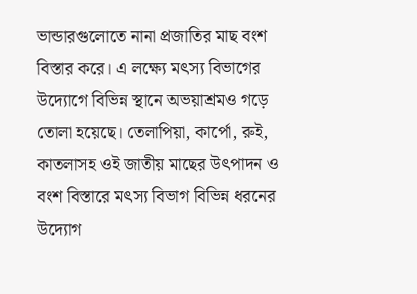ভান্ডারগুলোতে নানা প্রজাতির মাছ বংশ বিস্তার করে। এ লক্ষ্যে মৎস্য বিভাগের উদ্যোগে বিভিন্ন স্থানে অভয়াশ্রমও গড়ে তোলা হয়েছে। তেলাপিয়া, কার্পো, রুই, কাতলাসহ ওই জাতীয় মাছের উৎপাদন ও বংশ বিস্তারে মৎস্য বিভাগ বিভিন্ন ধরনের উদ্যোগ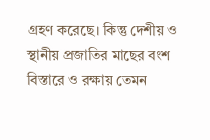গ্রহণ করেছে। কিন্তু দেশীয় ও স্থানীয় প্রজাতির মাছের বংশ বিস্তারে ও রক্ষায় তেমন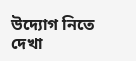উদ্যোগ নিতে দেখা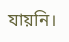যায়নি।